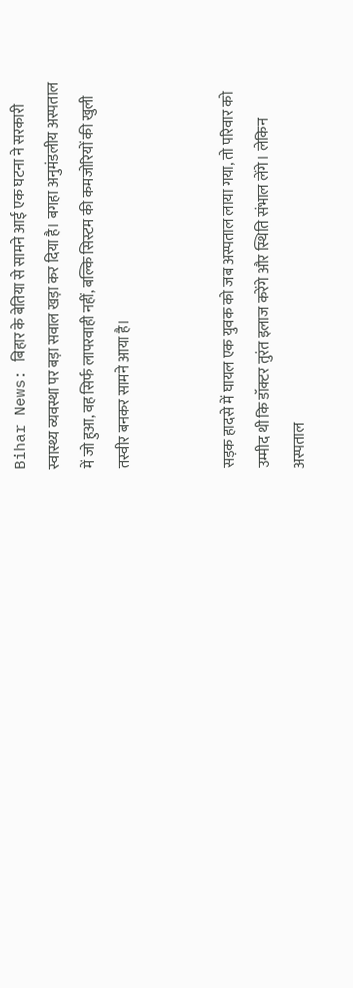Bihar News: बिहार के बेतिया से सामने आई एक घटना ने सरकारी स्वास्थ्य व्यवस्था पर बड़ा सवाल खड़ा कर दिया है। बगहा अनुमंडलीय अस्पताल में जो हुआ, वह सिर्फ लापरवाही नहीं, बल्कि सिस्टम की कमजोरियों की खुली तस्वीर बनकर सामने आया है।


सड़क हादसे में घायल एक युवक को जब अस्पताल लाया गया, तो परिवार को उम्मीद थी कि डॉक्टर तुरंत इलाज करेंगे और स्थिति संभाल लेंगे। लेकिन अस्पताल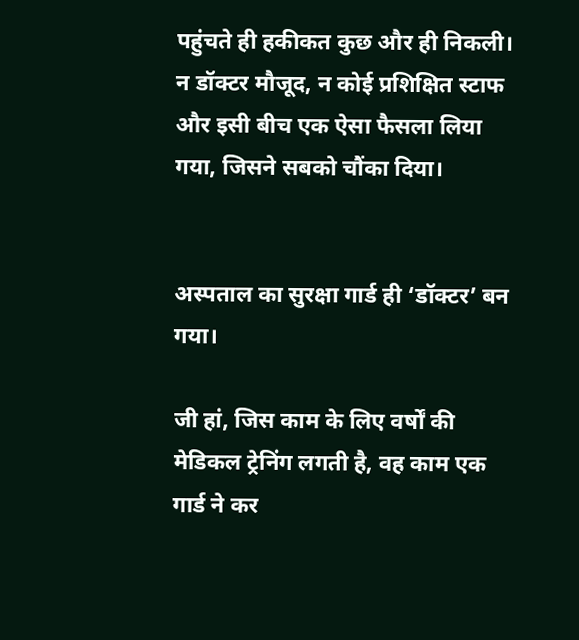पहुंचते ही हकीकत कुछ और ही निकली। न डॉक्टर मौजूद, न कोई प्रशिक्षित स्टाफ और इसी बीच एक ऐसा फैसला लिया गया, जिसने सबको चौंका दिया।


अस्पताल का सुरक्षा गार्ड ही ‘डॉक्टर’ बन गया।

जी हां, जिस काम के लिए वर्षों की मेडिकल ट्रेनिंग लगती है, वह काम एक गार्ड ने कर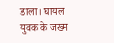डाला। घायल युवक के जख्म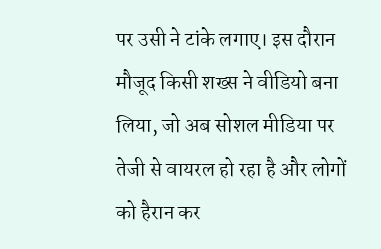पर उसी ने टांके लगाए। इस दौरान मौजूद किसी शख्स ने वीडियो बना लिया, जो अब सोशल मीडिया पर तेजी से वायरल हो रहा है और लोगों को हैरान कर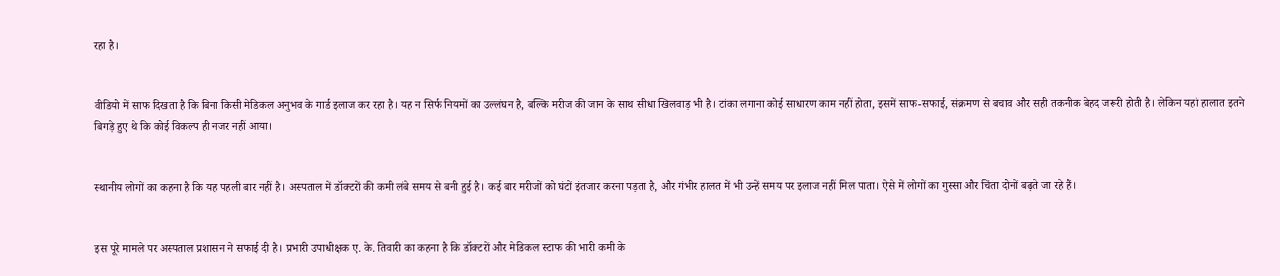रहा है।


वीडियो में साफ दिखता है कि बिना किसी मेडिकल अनुभव के गार्ड इलाज कर रहा है। यह न सिर्फ नियमों का उल्लंघन है, बल्कि मरीज की जान के साथ सीधा खिलवाड़ भी है। टांका लगाना कोई साधारण काम नहीं होता, इसमें साफ-सफाई, संक्रमण से बचाव और सही तकनीक बेहद जरूरी होती है। लेकिन यहां हालात इतने बिगड़े हुए थे कि कोई विकल्प ही नजर नहीं आया।


स्थानीय लोगों का कहना है कि यह पहली बार नहीं है। अस्पताल में डॉक्टरों की कमी लंबे समय से बनी हुई है। कई बार मरीजों को घंटों इंतजार करना पड़ता है, और गंभीर हालत में भी उन्हें समय पर इलाज नहीं मिल पाता। ऐसे में लोगों का गुस्सा और चिंता दोनों बढ़ते जा रहे हैं।


इस पूरे मामले पर अस्पताल प्रशासन ने सफाई दी है। प्रभारी उपाधीक्षक ए. के. तिवारी का कहना है कि डॉक्टरों और मेडिकल स्टाफ की भारी कमी के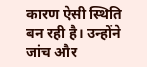कारण ऐसी स्थिति बन रही है। उन्होंने जांच और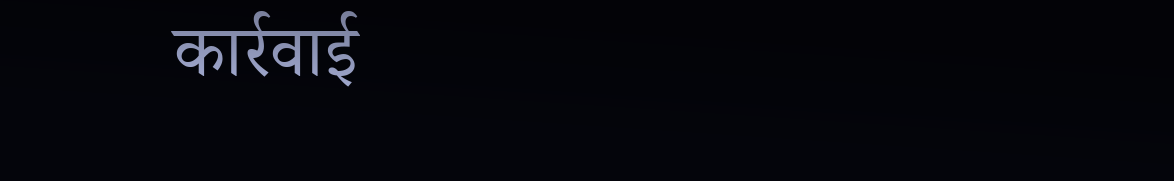कार्रवाई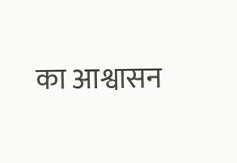का आश्वासन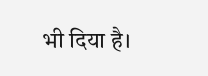भी दिया है।